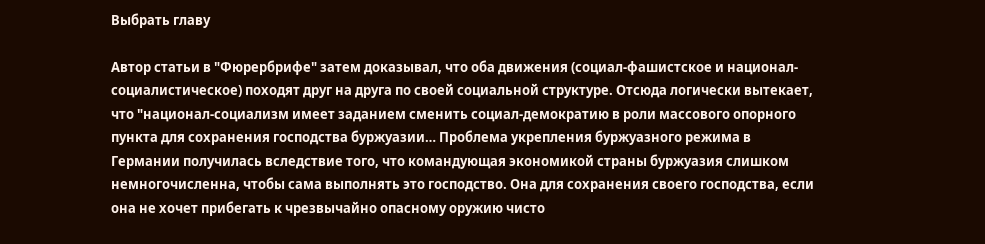Выбрать главу

Автор статьи в "Фюрербрифе" затем доказывал, что оба движения (социал-фашистское и национал-социалистическое) походят друг на друга по своей социальной структуре. Отсюда логически вытекает, что "национал-социализм имеет заданием сменить социал-демократию в роли массового опорного пункта для сохранения господства буржуазии… Проблема укрепления буржуазного режима в Германии получилась вследствие того, что командующая экономикой страны буржуазия слишком немногочисленна, чтобы сама выполнять это господство. Она для сохранения своего господства, если она не хочет прибегать к чрезвычайно опасному оружию чисто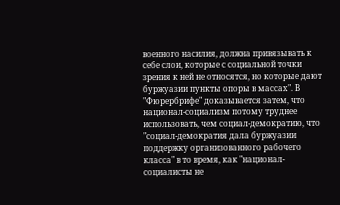военного насилия, должна привязывать к себе слои, которые с социальной точки зрения к ней не относятся, но которые дают буржуазии пункты опоры в массах". В "Фюрербрифе" доказывается затем, что национал-социализм потому труднее использовать, чем социал-демократию, что "социал-демократия дала буржуазии поддержку организованного рабочего класса" в то время, как "национал-социалисты не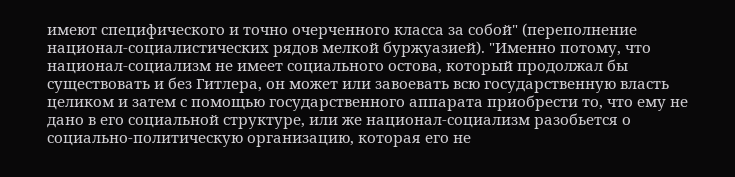имеют специфического и точно очерченного класса за собой" (переполнение национал-социалистических рядов мелкой буржуазией). "Именно потому, что национал-социализм не имеет социального остова, который продолжал бы существовать и без Гитлера, он может или завоевать всю государственную власть целиком и затем с помощью государственного аппарата приобрести то, что ему не дано в его социальной структуре, или же национал-социализм разобьется о социально-политическую организацию, которая его не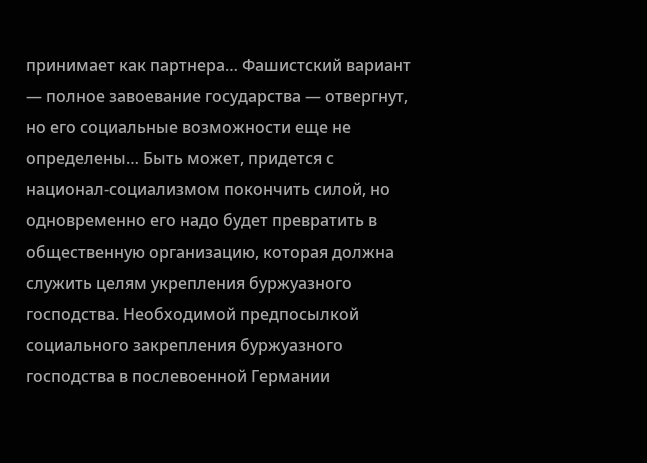принимает как партнера… Фашистский вариант — полное завоевание государства — отвергнут, но его социальные возможности еще не определены… Быть может, придется с национал-социализмом покончить силой, но одновременно его надо будет превратить в общественную организацию, которая должна служить целям укрепления буржуазного господства. Необходимой предпосылкой социального закрепления буржуазного господства в послевоенной Германии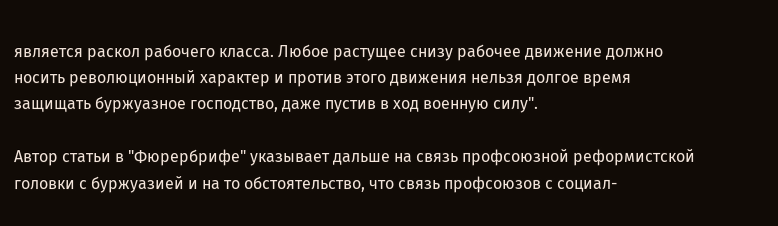является раскол рабочего класса. Любое растущее снизу рабочее движение должно носить революционный характер и против этого движения нельзя долгое время защищать буржуазное господство, даже пустив в ход военную силу".

Автор статьи в "Фюрербрифе" указывает дальше на связь профсоюзной реформистской головки с буржуазией и на то обстоятельство, что связь профсоюзов с социал-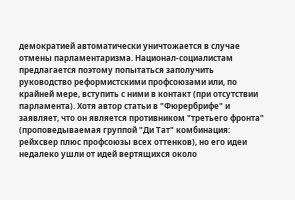демократией автоматически уничтожается в случае отмены парламентаризма. Национал-социалистам предлагается поэтому попытаться заполучить руководство реформистскими профсоюзами или, по крайней мере, вступить с ними в контакт (при отсутствии парламента). Хотя автор статьи в "Фюрербрифе" и заявляет, что он является противником "третьего фронта" (проповедываемая группой "Ди Тат" комбинация: рейхсвер плюс профсоюзы всех оттенков), но его идеи недалеко ушли от идей вертящихся около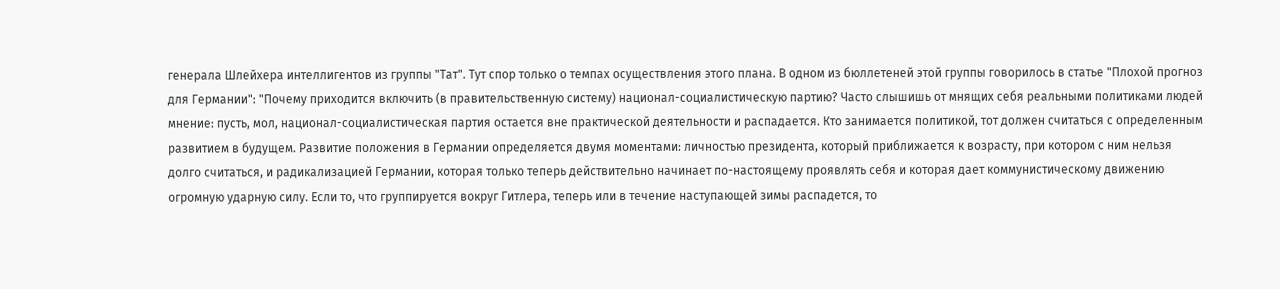генерала Шлейхера интеллигентов из группы "Тат". Тут спор только о темпах осуществления этого плана. В одном из бюллетеней этой группы говорилось в статье "Плохой прогноз для Германии": "Почему приходится включить (в правительственную систему) национал-социалистическую партию? Часто слышишь от мнящих себя реальными политиками людей мнение: пусть, мол, национал-социалистическая партия остается вне практической деятельности и распадается. Кто занимается политикой, тот должен считаться с определенным развитием в будущем. Развитие положения в Германии определяется двумя моментами: личностью президента, который приближается к возрасту, при котором с ним нельзя долго считаться, и радикализацией Германии, которая только теперь действительно начинает по-настоящему проявлять себя и которая дает коммунистическому движению огромную ударную силу. Если то, что группируется вокруг Гитлера, теперь или в течение наступающей зимы распадется, то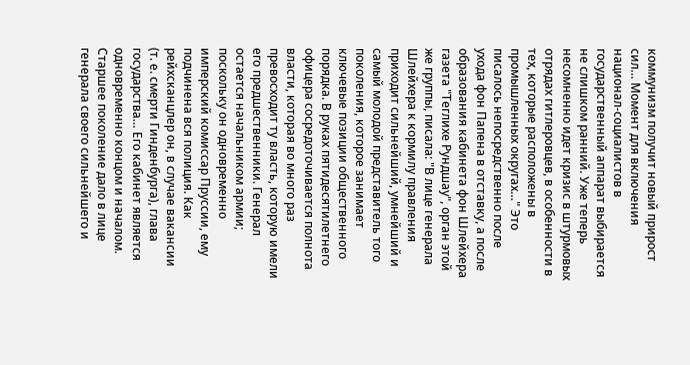коммунизм получит новый прирост сил… Момент для включения национал-социалистов в государственный аппарат выбирается не слишком ранний. Уже теперь несомненно идет кризис в штурмовых отрядах гитлеровцев, в особенности в тех, которые расположены в промышленных округах…" Это писалось непосредственно после ухода фон Папена в отставку, а после образования кабинета фон Шлейхера газета "Теглихе Рундшау", орган этой же группы, писала: "В лице генерала Шлейхера к кормилу правления приходит сильнейший, умнейший и самый молодой представитель того поколения, которое занимает ключевые позиции общественного порядка. В руках пятидесятилетнего офицера сосредоточивается полнота власти, которая во много раз превосходит ту власть, которую имели его предшественники. Генерал остается начальником армии; поскольку он одновременно имперский комиссар Пруссии, ему подчинена вся полиция. Как рейхсканцлер он, в случае вакансии (т. е. смерти Гинденбурга), глава государства… Его кабинет является одновременно концом и началом. Старшее поколение дало в лице генерала своего сильнейшего и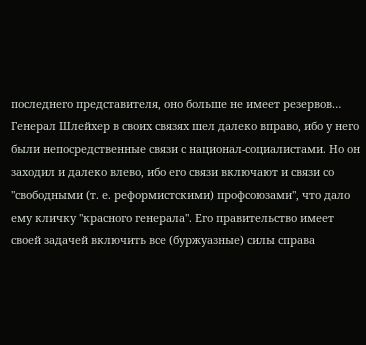последнего представителя, оно больше не имеет резервов… Генерал Шлейхер в своих связях шел далеко вправо, ибо у него были непосредственные связи с национал-социалистами. Но он заходил и далеко влево, ибо его связи включают и связи со "свободными (т. е. реформистскими) профсоюзами", что дало ему кличку "красного генерала". Его правительство имеет своей задачей включить все (буржуазные) силы справа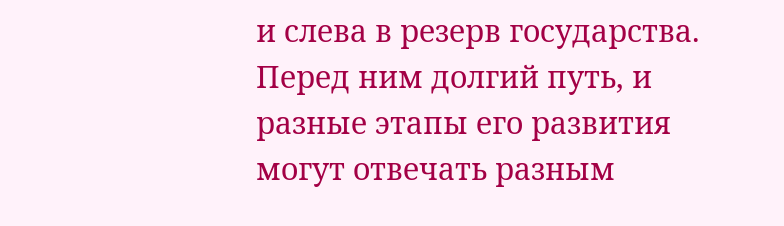и слева в резерв государства. Перед ним долгий путь, и разные этапы его развития могут отвечать разным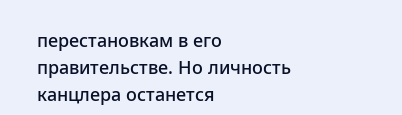перестановкам в его правительстве. Но личность канцлера останется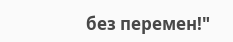без перемен!"